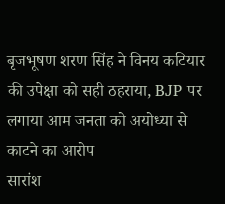बृजभूषण शरण सिंह ने विनय कटियार की उपेक्षा को सही ठहराया, BJP पर लगाया आम जनता को अयोध्या से काटने का आरोप
सारांश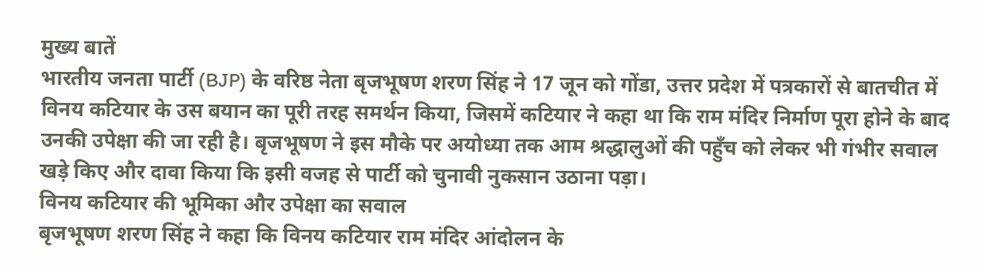मुख्य बातें
भारतीय जनता पार्टी (BJP) के वरिष्ठ नेता बृजभूषण शरण सिंह ने 17 जून को गोंडा, उत्तर प्रदेश में पत्रकारों से बातचीत में विनय कटियार के उस बयान का पूरी तरह समर्थन किया, जिसमें कटियार ने कहा था कि राम मंदिर निर्माण पूरा होने के बाद उनकी उपेक्षा की जा रही है। बृजभूषण ने इस मौके पर अयोध्या तक आम श्रद्धालुओं की पहुँच को लेकर भी गंभीर सवाल खड़े किए और दावा किया कि इसी वजह से पार्टी को चुनावी नुकसान उठाना पड़ा।
विनय कटियार की भूमिका और उपेक्षा का सवाल
बृजभूषण शरण सिंह ने कहा कि विनय कटियार राम मंदिर आंदोलन के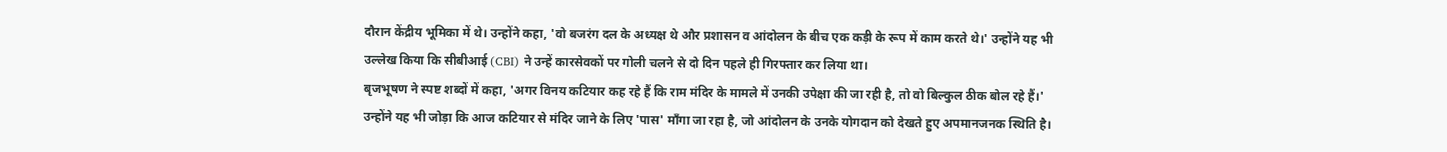दौरान केंद्रीय भूमिका में थे। उन्होंने कहा, 'वो बजरंग दल के अध्यक्ष थे और प्रशासन व आंदोलन के बीच एक कड़ी के रूप में काम करते थे।' उन्होंने यह भी उल्लेख किया कि सीबीआई (CBI) ने उन्हें कारसेवकों पर गोली चलने से दो दिन पहले ही गिरफ्तार कर लिया था।
बृजभूषण ने स्पष्ट शब्दों में कहा, 'अगर विनय कटियार कह रहे हैं कि राम मंदिर के मामले में उनकी उपेक्षा की जा रही है, तो वो बिल्कुल ठीक बोल रहे हैं।' उन्होंने यह भी जोड़ा कि आज कटियार से मंदिर जाने के लिए 'पास' माँगा जा रहा है, जो आंदोलन के उनके योगदान को देखते हुए अपमानजनक स्थिति है।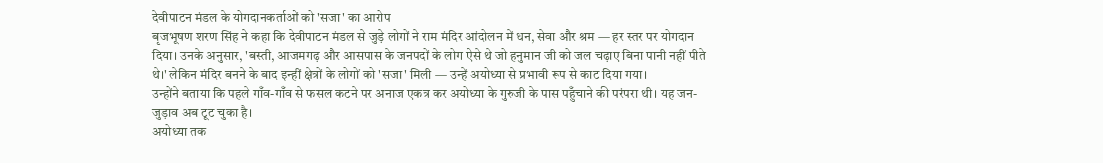देवीपाटन मंडल के योगदानकर्ताओं को 'सजा' का आरोप
बृजभूषण शरण सिंह ने कहा कि देवीपाटन मंडल से जुड़े लोगों ने राम मंदिर आंदोलन में धन, सेवा और श्रम — हर स्तर पर योगदान दिया। उनके अनुसार, 'बस्ती, आजमगढ़ और आसपास के जनपदों के लोग ऐसे थे जो हनुमान जी को जल चढ़ाए बिना पानी नहीं पीते थे।' लेकिन मंदिर बनने के बाद इन्हीं क्षेत्रों के लोगों को 'सजा' मिली — उन्हें अयोध्या से प्रभावी रूप से काट दिया गया।
उन्होंने बताया कि पहले गाँव-गाँव से फसल कटने पर अनाज एकत्र कर अयोध्या के गुरुजी के पास पहुँचाने की परंपरा थी। यह जन-जुड़ाव अब टूट चुका है।
अयोध्या तक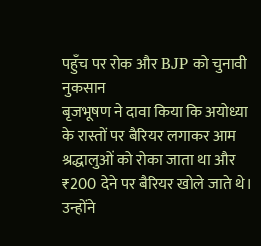पहुँच पर रोक और BJP को चुनावी नुकसान
बृजभूषण ने दावा किया कि अयोध्या के रास्तों पर बैरियर लगाकर आम श्रद्धालुओं को रोका जाता था और ₹200 देने पर बैरियर खोले जाते थे। उन्होंने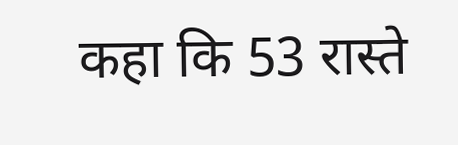कहा कि 53 रास्ते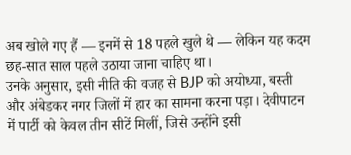अब खोले गए हैं — इनमें से 18 पहले खुले थे — लेकिन यह कदम छह-सात साल पहले उठाया जाना चाहिए था।
उनके अनुसार, इसी नीति की वजह से BJP को अयोध्या, बस्ती और अंबेडकर नगर जिलों में हार का सामना करना पड़ा। देवीपाटन में पार्टी को केवल तीन सीटें मिलीं, जिसे उन्होंने इसी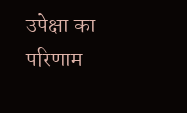उपेक्षा का परिणाम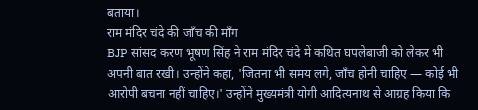बताया।
राम मंदिर चंदे की जाँच की माँग
BJP सांसद करण भूषण सिंह ने राम मंदिर चंदे में कथित घपलेबाजी को लेकर भी अपनी बात रखी। उन्होंने कहा, 'जितना भी समय लगे, जाँच होनी चाहिए — कोई भी आरोपी बचना नहीं चाहिए।' उन्होंने मुख्यमंत्री योगी आदित्यनाथ से आग्रह किया कि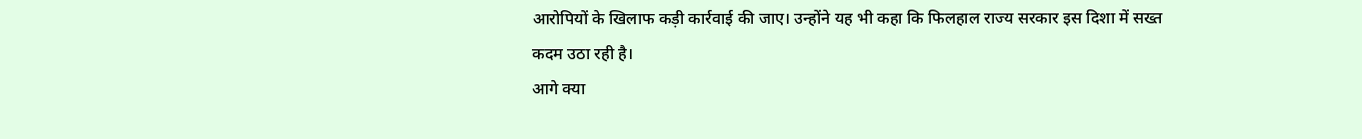आरोपियों के खिलाफ कड़ी कार्रवाई की जाए। उन्होंने यह भी कहा कि फिलहाल राज्य सरकार इस दिशा में सख्त कदम उठा रही है।
आगे क्या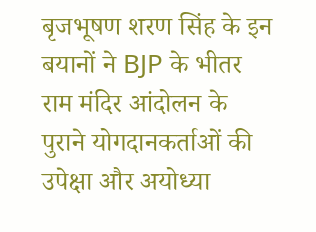बृजभूषण शरण सिंह के इन बयानों ने BJP के भीतर राम मंदिर आंदोलन के पुराने योगदानकर्ताओं की उपेक्षा और अयोध्या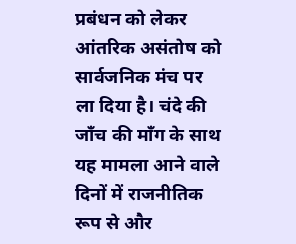प्रबंधन को लेकर आंतरिक असंतोष को सार्वजनिक मंच पर ला दिया है। चंदे की जाँच की माँग के साथ यह मामला आने वाले दिनों में राजनीतिक रूप से और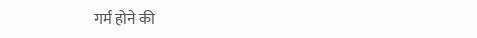गर्म होने की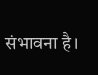संभावना है।